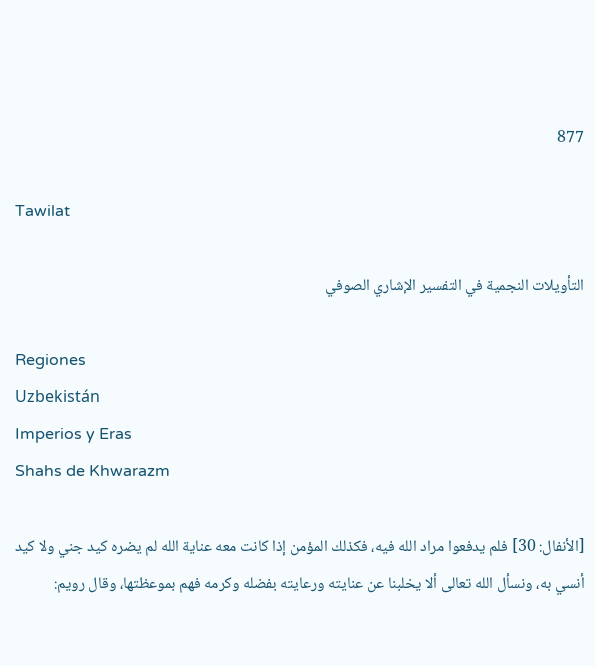877

Tawilat

التأويلات النجمية في التفسير الإشاري الصوفي

Regiones
Uzbekistán
Imperios y Eras
Shahs de Khwarazm

[الأنفال: 30] فلم يدفعوا مراد الله فيه، فكذلك المؤمن إذا كانت معه عناية الله لم يضره كيد جني ولا كيد أنسي به، ونسأل الله تعالى ألا يخلبنا عن عنايته ورعايته بفضله وكرمه فهم بموعظتها، وقال رويم: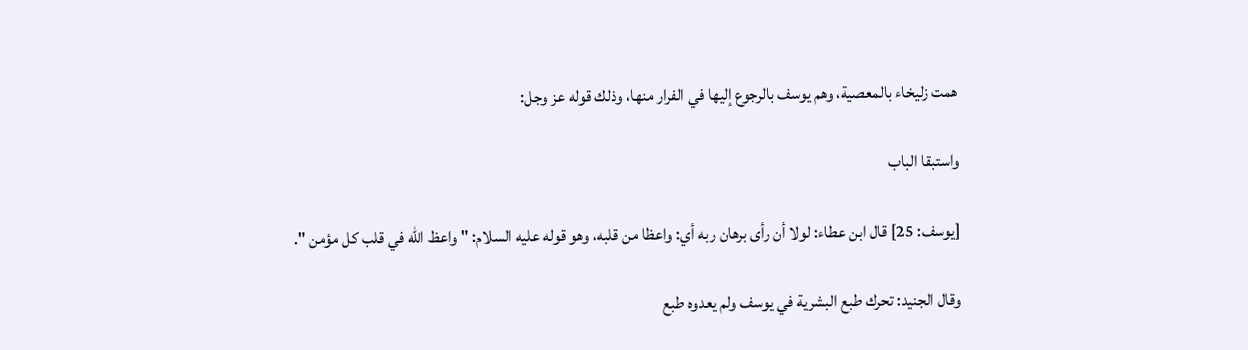همت زليخاء بالمعصية، وهم يوسف بالرجوع إليها في الفرار منها، وذلك قوله عز وجل:

واستبقا الباب

[يوسف: 25] قال ابن عطاء: لولا أن رأى برهان ربه أي: واعظا من قلبه، وهو قوله عليه السلام: " واعظ الله في قلب كل مؤمن ".

وقال الجنيد: تحرك طبع البشرية في يوسف ولم يعدوه طبع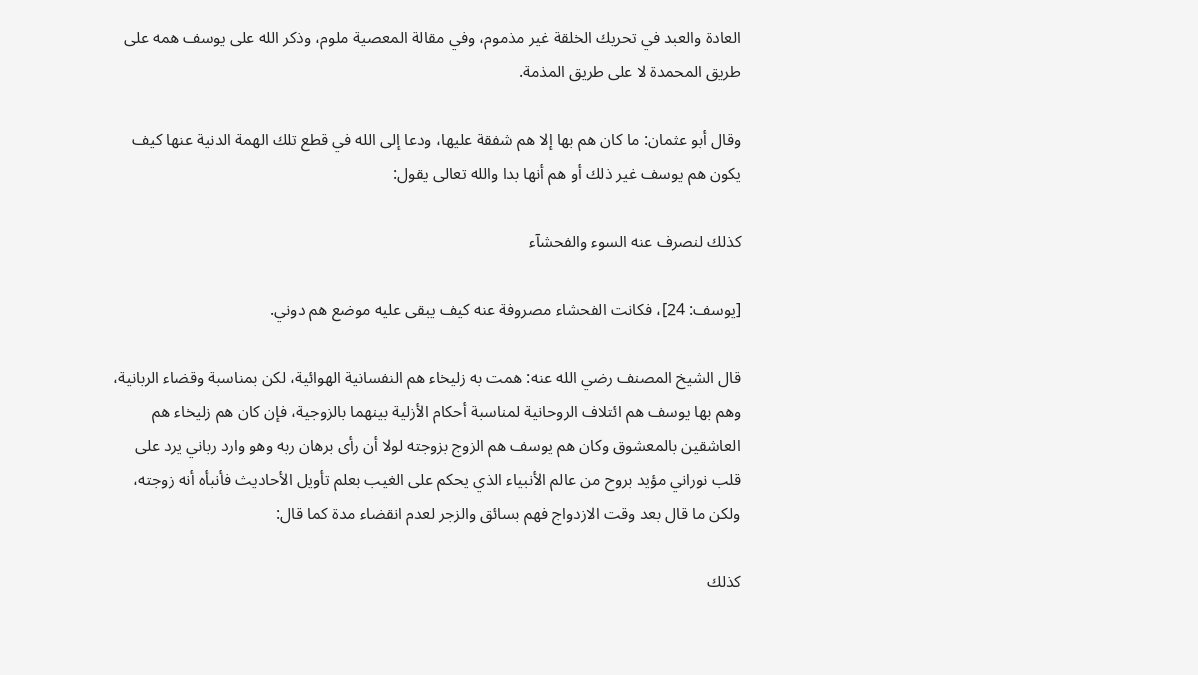العادة والعبد في تحريك الخلقة غير مذموم، وفي مقالة المعصية ملوم، وذكر الله على يوسف همه على طريق المحمدة لا على طريق المذمة.

وقال أبو عثمان: ما كان هم بها إلا هم شفقة عليها، ودعا إلى الله في قطع تلك الهمة الدنية عنها كيف يكون هم يوسف غير ذلك أو هم أنها بدا والله تعالى يقول:

كذلك لنصرف عنه السوء والفحشآء

[يوسف: 24]، فكانت الفحشاء مصروفة عنه كيف يبقى عليه موضع هم دوني.

قال الشيخ المصنف رضي الله عنه: همت به زليخاء هم النفسانية الهوائية، لكن بمناسبة وقضاء الربانية، وهم بها يوسف هم ائتلاف الروحانية لمناسبة أحكام الأزلية بينهما بالزوجية، فإن كان هم زليخاء هم العاشقين بالمعشوق وكان هم يوسف هم الزوج بزوجته لولا أن رأى برهان ربه وهو وارد رباني يرد على قلب نوراني مؤيد بروح من عالم الأنبياء الذي يحكم على الغيب بعلم تأويل الأحاديث فأنبأه أنه زوجته، ولكن ما قال بعد وقت الازدواج فهم بسائق والزجر لعدم انقضاء مدة كما قال:

كذلك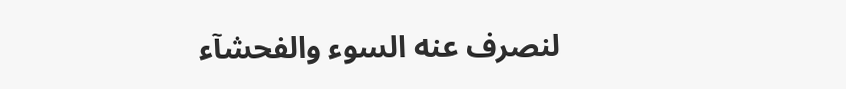لنصرف عنه السوء والفحشآء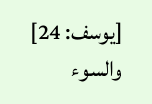[يوسف: 24] والسوء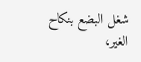شغل البضع بنكاح الغير،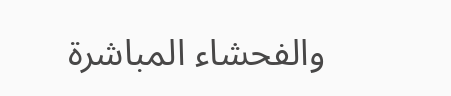والفحشاء المباشرة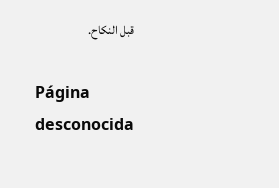قبل النكاح.

Página desconocida